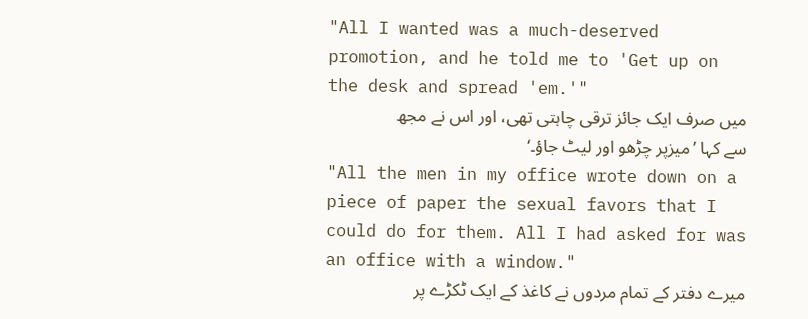"All I wanted was a much-deserved promotion, and he told me to 'Get up on the desk and spread 'em.'"
میں صرف ایک جائز ترقی چاہتی تھی، اور اس نے مجھ سے کہا ’میزپر چڑھو اور لیٹ جاؤ۔‘
"All the men in my office wrote down on a piece of paper the sexual favors that I could do for them. All I had asked for was an office with a window."
میرے دفتر کے تمام مردوں نے کاغذ کے ایک ٹکڑے پر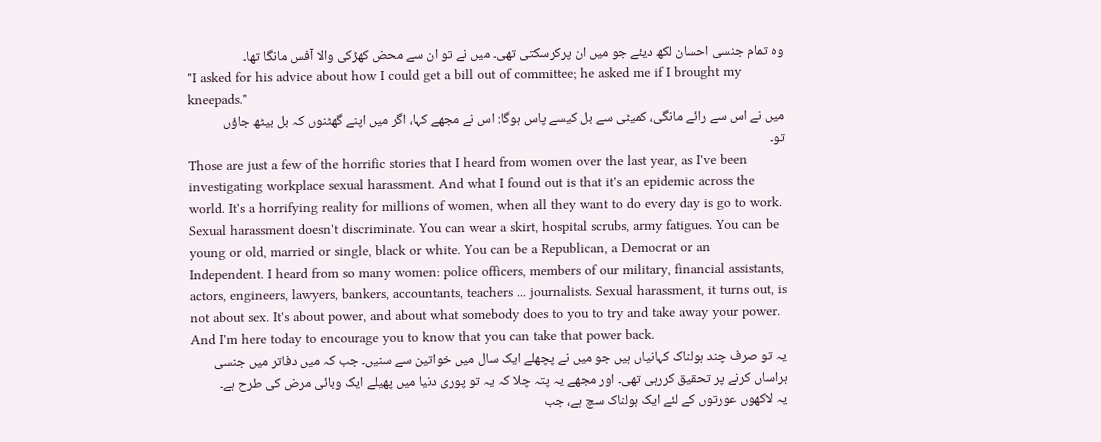وہ تمام جنسی احسان لکھ دیئے جو میں ان پرکرسکتی تھی۔ میں نے تو ان سے محض کھڑکی والا آفس مانگا تھا۔
"I asked for his advice about how I could get a bill out of committee; he asked me if I brought my kneepads."
میں نے اس سے رائے مانگی، کمیٹی سے بل کیسے پاس ہوگا: اس نے مجھے کہا، اگر میں اپنے گھٹنوں کہ بل بیٹھ جاؤں تو۔
Those are just a few of the horrific stories that I heard from women over the last year, as I've been investigating workplace sexual harassment. And what I found out is that it's an epidemic across the world. It's a horrifying reality for millions of women, when all they want to do every day is go to work. Sexual harassment doesn't discriminate. You can wear a skirt, hospital scrubs, army fatigues. You can be young or old, married or single, black or white. You can be a Republican, a Democrat or an Independent. I heard from so many women: police officers, members of our military, financial assistants, actors, engineers, lawyers, bankers, accountants, teachers ... journalists. Sexual harassment, it turns out, is not about sex. It's about power, and about what somebody does to you to try and take away your power. And I'm here today to encourage you to know that you can take that power back.
یہ تو صرف چند ہولناک کہانیاں ہیں جو میں نے پچھلے ایک سال میں خواتین سے سنیں۔ جب کہ میں دفاتر میں جنسی ہراساں کرنے پر تحقیق کررہی تھی۔ اور مجھے یہ پتہ چلا کہ یہ تو پوری دنیا میں پھیلے ایک وبائی مرض کی طرح ہے۔ یہ لاکھوں عورتوں کے لئے ایک ہولناک سچ ہے، جب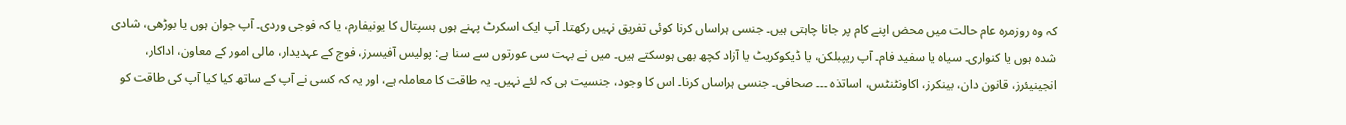کہ وہ روزمرہ عام حالت میں محض اپنے کام پر جانا چاہتی ہیں۔ جنسی ہراساں کرنا کوئی تفریق نہیں رکھتا۔ آپ ایک اسکرٹ پہنے ہوں ہسپتال کا یونیفارم، یا کہ فوجی وردی۔ آپ جوان ہوں یا بوڑھی، شادی شدہ ہوں یا کنواری۔ سیاہ یا سفید فام۔ آپ ریپبلکن، یا ڈیکوکریٹ یا آزاد کچھ بھی ہوسکتے ہیں۔ میں نے بہت سی عورتوں سے سنا ہے: پولیس آفیسرز، فوج کے عہدیدار، مالی امور کے معاون، اداکار، انجینیئرز، قانون دان، بینکرز، اکاونٹنٹس، اساتذہ ۔۔۔ صحافی۔ جنسی ہراساں کرنا۔ اس کا وجود، جنسیت ہی کہ لئے نہیں۔ یہ طاقت کا معاملہ ہے، اور یہ کہ کسی نے آپ کے ساتھ کیا کیا آپ کی طاقت کو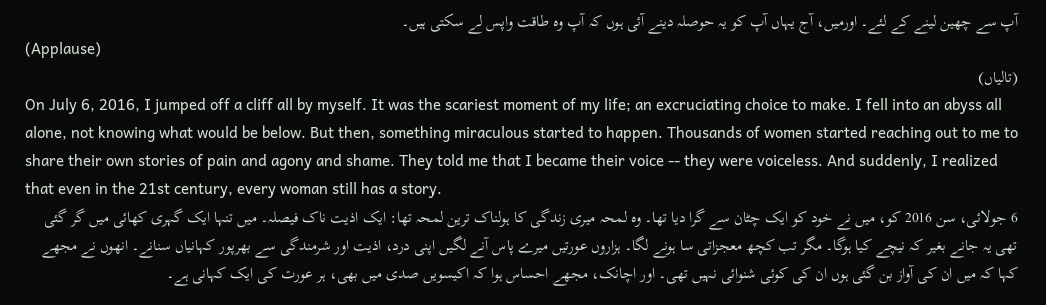آپ سے چھین لینے کے لئے۔ اورمیں، آج یہاں آپ کو یہ حوصلہ دینے آئی ہوں کہ آپ وہ طاقت واپس لے سکتی ہیں۔
(Applause)
(تالیاں)
On July 6, 2016, I jumped off a cliff all by myself. It was the scariest moment of my life; an excruciating choice to make. I fell into an abyss all alone, not knowing what would be below. But then, something miraculous started to happen. Thousands of women started reaching out to me to share their own stories of pain and agony and shame. They told me that I became their voice -- they were voiceless. And suddenly, I realized that even in the 21st century, every woman still has a story.
6 جولائی، سن 2016 کو، میں نے خود کو ایک چٹان سے گرا دیا تھا۔ وہ لمحہ میری زندگی کا ہولناک ترین لمحہ تھا: ایک اذیت ناک فیصلہ۔ میں تنہا ایک گہری کھائی میں گر گئی تھی یہ جانے بغیر کہ نیچے کیا ہوگا۔ مگر تب کچھ معجزاتی سا ہونے لگا۔ ہزاروں عورتیں میرے پاس آنے لگیں اپنی درد، اذیت اور شرمندگی سے بھرپور کہانیاں سنانے۔ انھوں نے مجھے کہا کہ میں ان کی آواز بن گئی ہوں ان کی کوئی شنوائی نہیں تھی۔ اور اچانک، مجھے احساس ہوا کہ اکیسویں صدی میں بھی، ہر عورت کی ایک کہانی ہے۔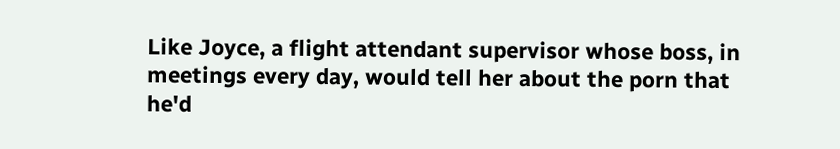Like Joyce, a flight attendant supervisor whose boss, in meetings every day, would tell her about the porn that he'd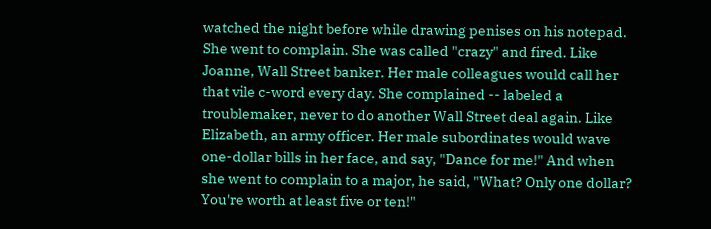watched the night before while drawing penises on his notepad. She went to complain. She was called "crazy" and fired. Like Joanne, Wall Street banker. Her male colleagues would call her that vile c-word every day. She complained -- labeled a troublemaker, never to do another Wall Street deal again. Like Elizabeth, an army officer. Her male subordinates would wave one-dollar bills in her face, and say, "Dance for me!" And when she went to complain to a major, he said, "What? Only one dollar? You're worth at least five or ten!"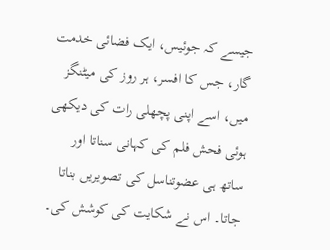جیسے کہ جوئیس، ایک فضائی خدمت گار، جس کا افسر، ہر روز کی میٹنگز میں، اسے اپنی پچھلی رات کی دیکھی ہوئی فحش فلم کی کہانی سناتا اور ساتھ ہی عضوتناسل کی تصویریں بناتا جاتا۔ اس نے شکایت کی کوشش کی۔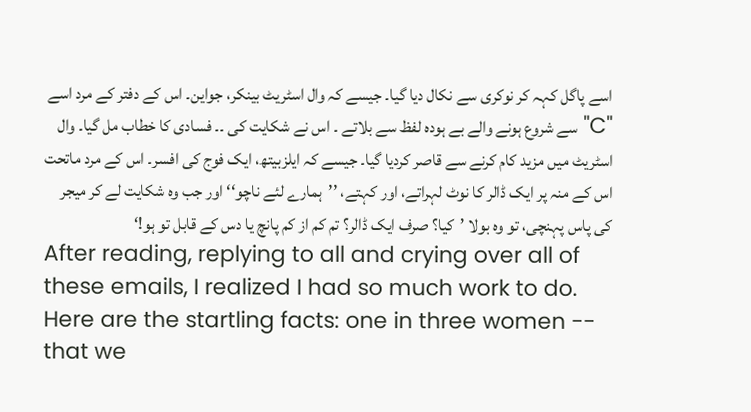اسے پاگل کہہ کر نوکری سے نکال دیا گیا۔ جیسے کہ وال اسٹریٹ بینکر، جواین۔ اس کے دفتر کے مرد اسے "C" سے شروع ہونے والے بے ہودہ لفظ سے بلاتے ۔ اس نے شکایت کی ۔۔ فسادی کا خطاب مل گیا۔ وال اسٹریٹ میں مزید کام کرنے سے قاصر کردیا گیا۔ جیسے کہ ایلزبیتھ، ایک فوج کی افسر۔ اس کے مرد ماتحت اس کے منہ پر ایک ڈالر کا نوٹ لہراتے، اور کہتے، ’’ہمارے لئے ناچو‘‘ اور جب وہ شکایت لے کر میجر کی پاس پہنچی، تو وہ بولا ’کیا؟ صرف ایک ڈالر؟ تم کم از کم پانچ یا دس کے قابل تو ہو!‘
After reading, replying to all and crying over all of these emails, I realized I had so much work to do. Here are the startling facts: one in three women -- that we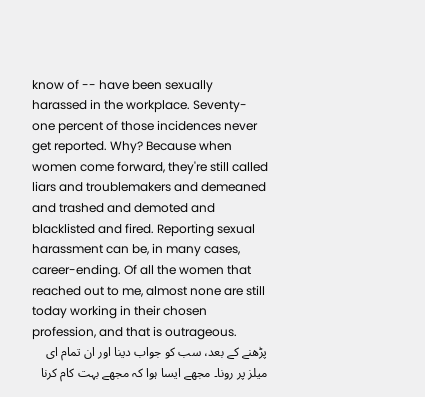know of -- have been sexually harassed in the workplace. Seventy-one percent of those incidences never get reported. Why? Because when women come forward, they're still called liars and troublemakers and demeaned and trashed and demoted and blacklisted and fired. Reporting sexual harassment can be, in many cases, career-ending. Of all the women that reached out to me, almost none are still today working in their chosen profession, and that is outrageous.
پڑھنے کے بعد، سب کو جواب دینا اور ان تمام ای میلز پر رونا۔ مجھے ایسا ہوا کہ مجھے بہت کام کرنا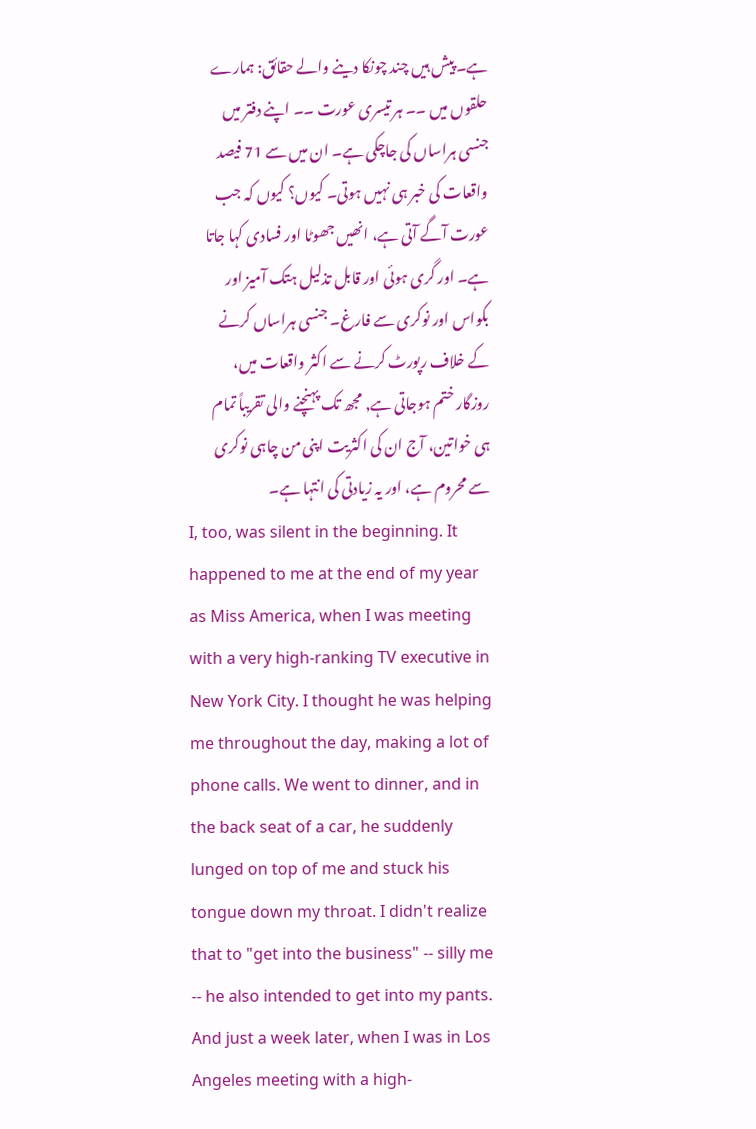ہے۔ پیش ہیں چند چونکا دینے والے حقائق: ہمارے حلقوں میں ۔۔ ہر تیسری عورت ۔۔ اپنے دفتر میں جنسی ہراساں کی جاچکی ہے۔ ان میں سے 71 فیصد واقعات کی خبر ہی نہیں ہوتی۔ کیوں؟ کیوں کہ جب عورت آگے آتی ہے، انھیں جھوٹا اور فسادی کہا جاتا ہے۔ اور گری ہوئی اور قابل تذلیل ہتک آمیز اور بکواس اور نوکری سے فارغ۔ جنسی ہراساں کرنے کے خلاف رپورٹ کرنے سے اکثر واقعات میں، روزگار ختم ہوجاتی ہے, مجھ تک پہنچنے والی تقریباً تمام ہی خواتین، آج ان کی اکثریت اپنی من چاہی نوکری سے محروم ہے، اور یہ زیادتی کی انتہا ہے۔
I, too, was silent in the beginning. It happened to me at the end of my year as Miss America, when I was meeting with a very high-ranking TV executive in New York City. I thought he was helping me throughout the day, making a lot of phone calls. We went to dinner, and in the back seat of a car, he suddenly lunged on top of me and stuck his tongue down my throat. I didn't realize that to "get into the business" -- silly me -- he also intended to get into my pants. And just a week later, when I was in Los Angeles meeting with a high-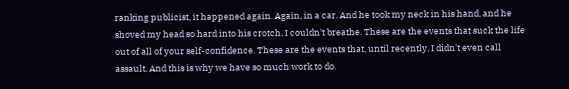ranking publicist, it happened again. Again, in a car. And he took my neck in his hand, and he shoved my head so hard into his crotch, I couldn't breathe. These are the events that suck the life out of all of your self-confidence. These are the events that, until recently, I didn't even call assault. And this is why we have so much work to do.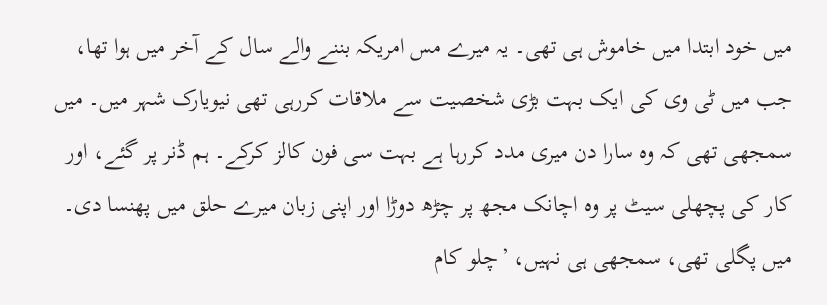میں خود ابتدا میں خاموش ہی تھی۔ یہ میرے مس امریکہ بننے والے سال کے آخر میں ہوا تھا، جب میں ٹی وی کی ایک بہت بڑی شخصیت سے ملاقات کررہی تھی نیویارک شہر میں۔ میں سمجھی تھی کہ وہ سارا دن میری مدد کررہا ہے بہت سی فون کالز کرکے۔ ہم ڈنر پر گئے، اور کار کی پچھلی سیٹ پر وہ اچانک مجھ پر چڑھ دوڑا اور اپنی زبان میرے حلق میں پھنسا دی۔ میں پگلی تھی، سمجھی ہی نہیں، ’چلو کام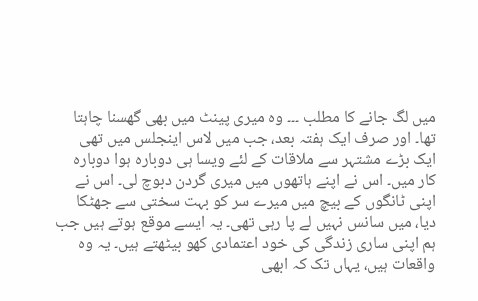میں لگ جانے کا مطلب ۔۔۔ وہ میری پینٹ میں بھی گھسنا چاہتا تھا۔ اور صرف ایک ہفتہ بعد، جب میں لاس اینجلس میں تھی ایک بڑے مشتہر سے ملاقات کے لئے ویسا ہی دوبارہ ہوا دوبارہ کار میں۔ اس نے اپنے ہاتھوں میں میری گردن دبوچ لی۔ اس نے اپنی ٹانگوں کے بیچ میں میرے سر کو بہت سختی سے جھٹکا دیا، میں سانس نہیں لے پا رہی تھی۔ یہ ایسے موقع ہوتے ہیں جب ہم اپنی ساری زندگی کی خود اعتمادی کھو بیٹھتے ہیں۔ یہ وہ واقعات ہیں، یہاں تک کہ ابھی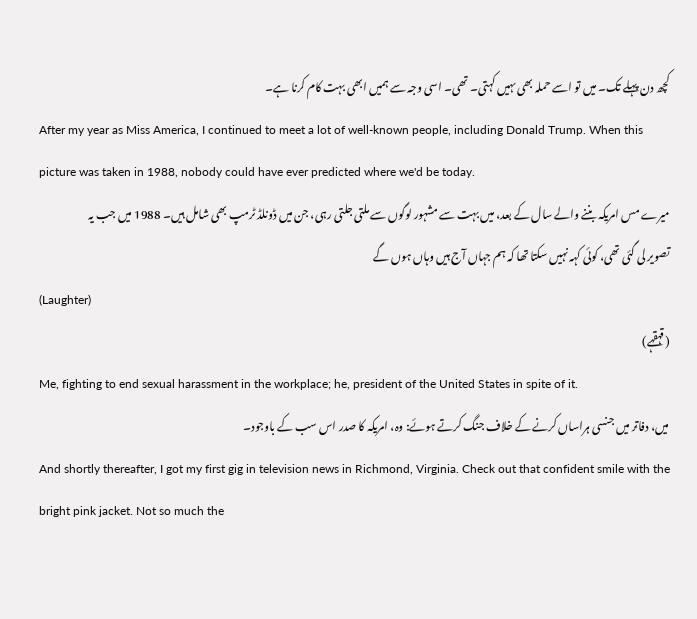کچھ دن پہلے تک۔ میں تو اسے حملہ بھی ںہیں کہتی۔ تھی۔ اسی وجہ سے ہمیں ابھی بہت کام کرنا ہے۔
After my year as Miss America, I continued to meet a lot of well-known people, including Donald Trump. When this picture was taken in 1988, nobody could have ever predicted where we'd be today.
میرے مس امریکہ بننے والے سال کے بعد، میں بہت سے مشہور لوگوں سے ملتی جلتی رہی، جن میں ڈونلڈ ٹرمپ بھی شامل ہیں۔ 1988 میں جب یہ تصویر لی گئی تھی، کوئی کہہ نہیں سکتا تھا کہ ہم جہاں آج ہیں وہاں ہوں گے
(Laughter)
(قہقہے)
Me, fighting to end sexual harassment in the workplace; he, president of the United States in spite of it.
میں، دفاتر میں جنسی ہراساں کرنے کے خلاف جنگ کرتے ہوئے: وہ، امریکہ کا صدر اس سب کے باوجود۔
And shortly thereafter, I got my first gig in television news in Richmond, Virginia. Check out that confident smile with the bright pink jacket. Not so much the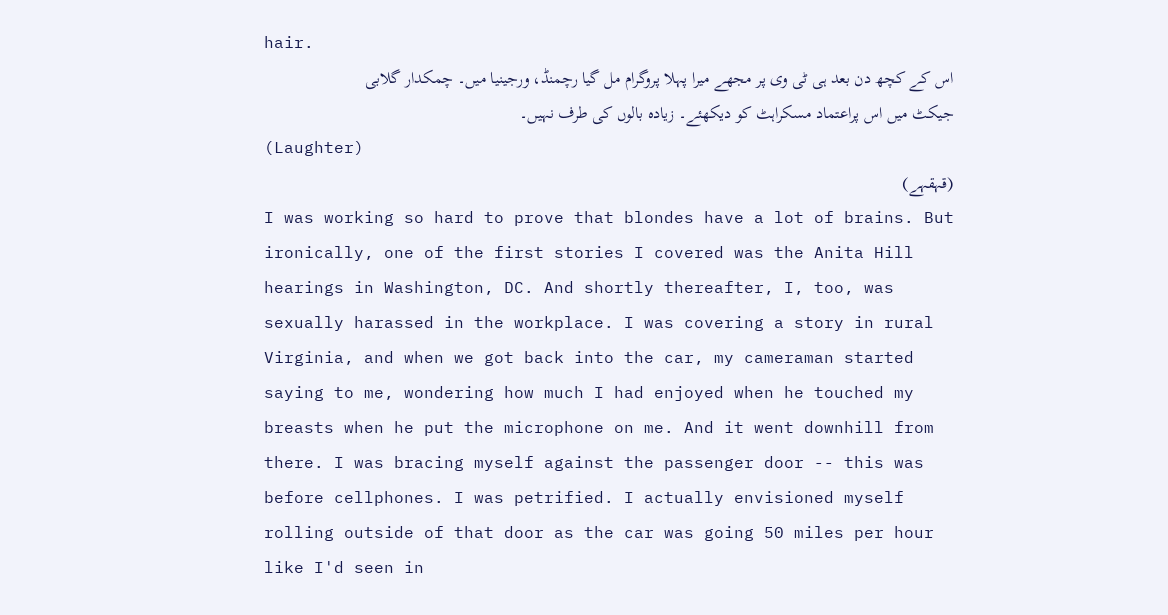hair.
اس کے کچھ دن بعد ہی ٹی وی پر مجھے میرا پہلا پروگرام مل گیا رچمنڈ، ورجینیا میں۔ چمکدار گلابی جیکٹ میں اس پراعتماد مسکراہٹ کو دیکھئے۔ زیادہ بالوں کی طرف نہیں۔
(Laughter)
(قہقہے)
I was working so hard to prove that blondes have a lot of brains. But ironically, one of the first stories I covered was the Anita Hill hearings in Washington, DC. And shortly thereafter, I, too, was sexually harassed in the workplace. I was covering a story in rural Virginia, and when we got back into the car, my cameraman started saying to me, wondering how much I had enjoyed when he touched my breasts when he put the microphone on me. And it went downhill from there. I was bracing myself against the passenger door -- this was before cellphones. I was petrified. I actually envisioned myself rolling outside of that door as the car was going 50 miles per hour like I'd seen in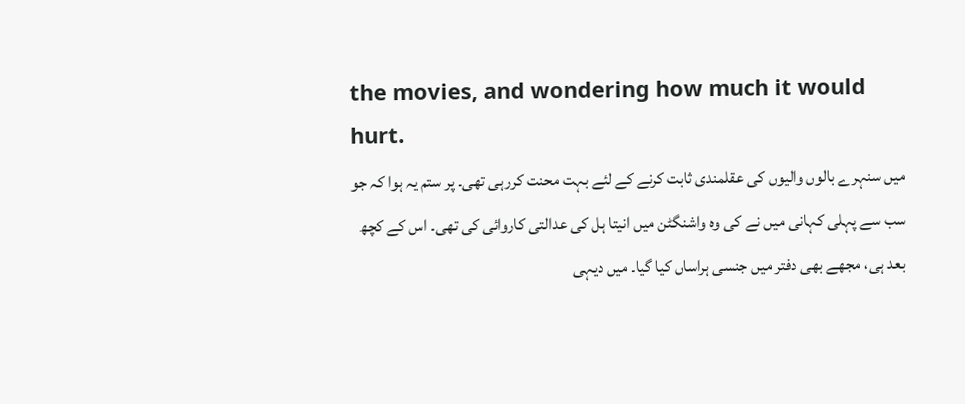the movies, and wondering how much it would hurt.
میں سنہرے بالوں والیوں کی عقلمندی ثابت کرنے کے لئے بہت محنت کررہی تھی۔ پر ستم یہ ہوا کہ جو سب سے پہلی کہانی میں نے کی وہ واشنگٹن میں انیتا ہل کی عدالتی کاروائی کی تھی۔ اس کے کچھ بعد ہی، مجھے بھی دفتر میں جنسی ہراساں کیا گیا۔ میں دیہی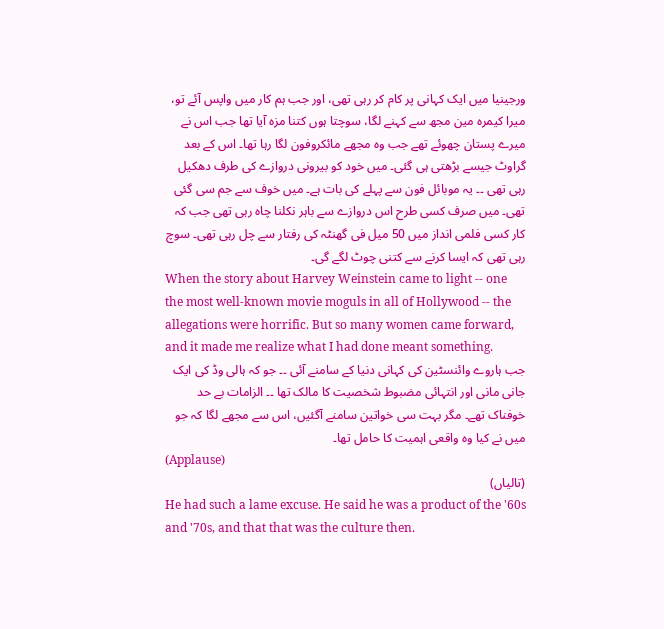ورجینیا میں ایک کہانی پر کام کر رہی تھی، اور جب ہم کار میں واپس آئے تو، میرا کیمرہ مین مجھ سے کہنے لگا، سوچتا ہوں کتنا مزہ آیا تھا جب اس نے میرے پستان چھوئے تھے جب وہ مجھے مائکروفون لگا رہا تھا۔ اس کے بعد گراوٹ جیسے بڑھتی ہی گئی۔ میں خود کو بیرونی دروازے کی طرف دھکیل رہی تھی ۔۔ یہ موبائل فون سے پہلے کی بات ہے۔ میں خوف سے جم سی گئی تھی۔ میں صرف کسی طرح اس دروازے سے باہر نکلنا چاہ رہی تھی جب کہ کار کسی فلمی انداز میں 50 میل فی گھنٹہ کی رفتار سے چل رہی تھی۔ سوچ رہی تھی کہ ایسا کرنے سے کتنی چوٹ لگے گی۔
When the story about Harvey Weinstein came to light -- one the most well-known movie moguls in all of Hollywood -- the allegations were horrific. But so many women came forward, and it made me realize what I had done meant something.
جب ہاروے وائنسٹین کی کہانی دنیا کے سامنے آئی ۔۔ جو کہ ہالی وڈ کی ایک جانی مانی اور انتہائی مضبوط شخصیت کا مالک تھا ۔۔ الزامات بے حد خوفناک تھے۔ مگر بہت سی خواتین سامنے آگئیں، اس سے مجھے لگا کہ جو میں نے کیا وہ واقعی اہمیت کا حامل تھا۔
(Applause)
(تالیاں)
He had such a lame excuse. He said he was a product of the '60s and '70s, and that that was the culture then.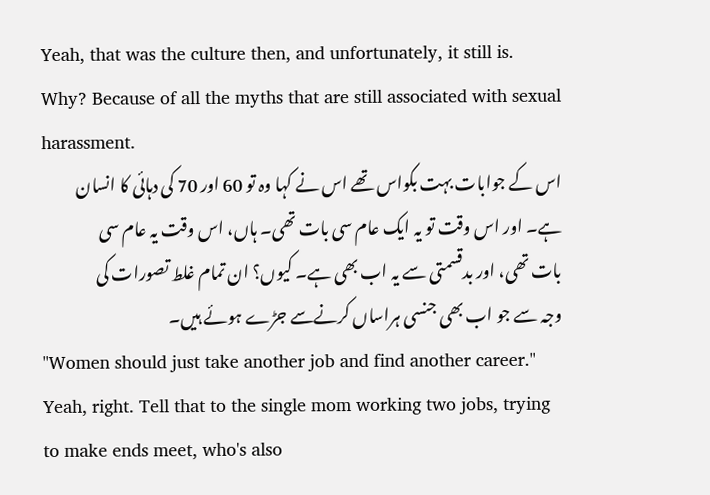Yeah, that was the culture then, and unfortunately, it still is. Why? Because of all the myths that are still associated with sexual harassment.
اس کے جوابات بہت بکواس تھے اس نے کہا وہ تو 60 اور 70 کی دہائی کا انسان ہے۔ اور اس وقت تو یہ ایک عام سی بات تھی۔ ہاں، اس وقت یہ عام سی بات تھی، اور بدقسمتی سے یہ اب بھی ہے۔ کیوں؟ ان تمام غلط تصورات کی وجہ سے جو اب بھی جنسی ہراساں کرنےسے جڑے ہوئے ہیں۔
"Women should just take another job and find another career." Yeah, right. Tell that to the single mom working two jobs, trying to make ends meet, who's also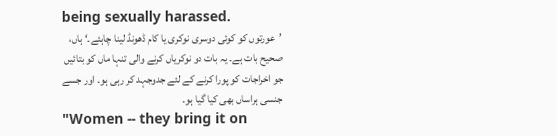being sexually harassed.
’عورتوں کو کوئی دوسری نوکری یا کام ڈھونڈ لینا چاہئے۔‘ ہاں، صحیح بات ہے۔ یہ بات دو نوکریاں کرنے والی تنہا ماں کو بتائیں جو اخراجات کو پورا کرنے کے لئے جدوجہد کر رہی ہو۔ اور جسے جنسی ہراساں بھی کیا گیا ہو۔
"Women -- they bring it on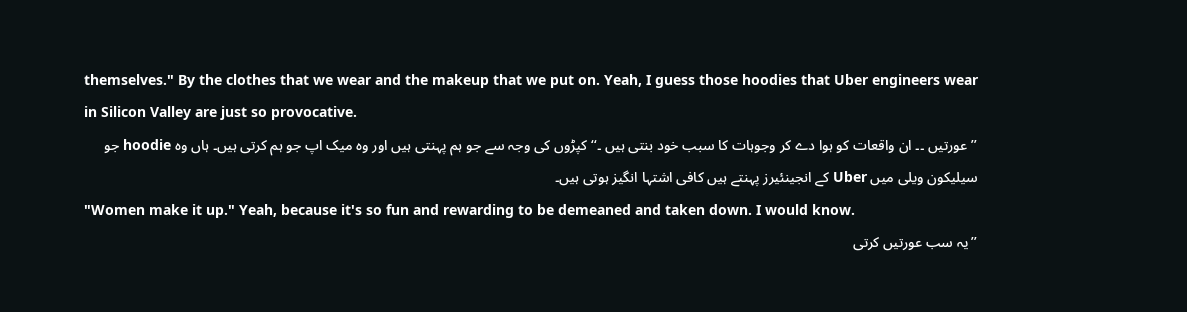themselves." By the clothes that we wear and the makeup that we put on. Yeah, I guess those hoodies that Uber engineers wear in Silicon Valley are just so provocative.
’’عورتیں ۔۔ ان واقعات کو ہوا دے کر وجوہات کا سبب خود بنتی ہیں ۔‘‘ کپڑوں کی وجہ سے جو ہم پہنتی ہیں اور وہ میک اپ جو ہم کرتی ہیں۔ ہاں وہ hoodie جو سیلیکون ویلی میں Uber کے انجینئیرز پہنتے ہیں کافی اشتہا انگیز ہوتی ہیں۔
"Women make it up." Yeah, because it's so fun and rewarding to be demeaned and taken down. I would know.
’’یہ سب عورتیں کرتی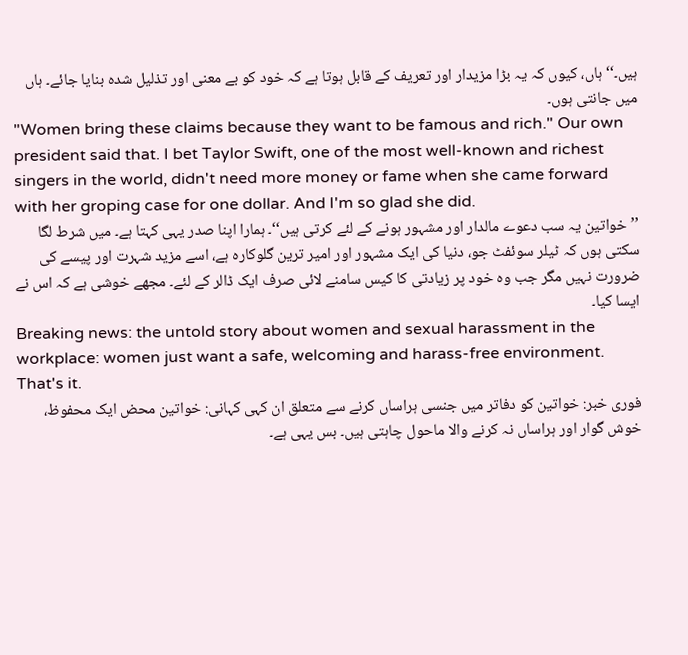ہیں۔‘‘ ہاں، کیوں کہ یہ بڑا مزیدار اور تعریف کے قابل ہوتا ہے کہ خود کو بے معنی اور تذلیل شدہ بنایا جائے۔ ہاں میں جانتی ہوں۔
"Women bring these claims because they want to be famous and rich." Our own president said that. I bet Taylor Swift, one of the most well-known and richest singers in the world, didn't need more money or fame when she came forward with her groping case for one dollar. And I'm so glad she did.
’’خواتین یہ سب دعوے مالدار اور مشہور ہونے کے لئے کرتی ہیں‘‘۔ ہمارا اپنا صدر یہی کہتا ہے۔ میں شرط لگا سکتی ہوں کہ ٹیلر سوئفٹ جو، دنیا کی ایک مشہور اور امیر ترین گلوکارہ ہے، اسے مزید شہرت اور پیسے کی ضرورت نہیں مگر جب وہ خود پر زیادتی کا کیس سامنے لائی صرف ایک ڈالر کے لئے۔ مجھے خوشی ہے کہ اس نے ایسا کیا۔
Breaking news: the untold story about women and sexual harassment in the workplace: women just want a safe, welcoming and harass-free environment. That's it.
فوری خبر: خواتین کو دفاتر میں جنسی ہراساں کرنے سے متعلق ان کہی کہانی: خواتین محض ایک محفوظ، خوش گوار اور ہراساں نہ کرنے والا ماحول چاہتی ہیں۔ بس یہی ہے۔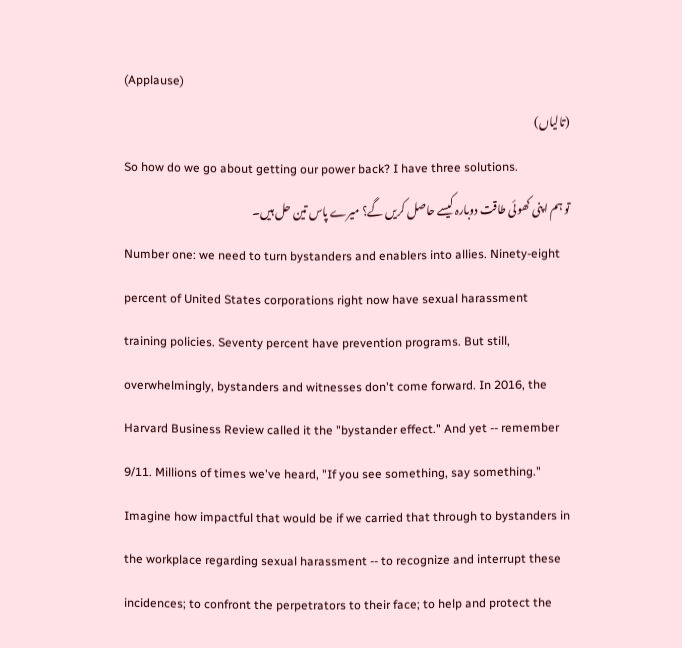(Applause)
(تالیاں)
So how do we go about getting our power back? I have three solutions.
تو ہم اپنی کھوئی طاقت دوبارہ کیسے حاصل کریں گے؟ میرے پاس تین حل ہیں۔
Number one: we need to turn bystanders and enablers into allies. Ninety-eight percent of United States corporations right now have sexual harassment training policies. Seventy percent have prevention programs. But still, overwhelmingly, bystanders and witnesses don't come forward. In 2016, the Harvard Business Review called it the "bystander effect." And yet -- remember 9/11. Millions of times we've heard, "If you see something, say something." Imagine how impactful that would be if we carried that through to bystanders in the workplace regarding sexual harassment -- to recognize and interrupt these incidences; to confront the perpetrators to their face; to help and protect the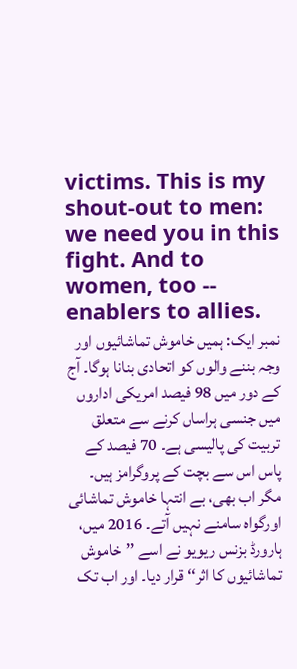victims. This is my shout-out to men: we need you in this fight. And to women, too -- enablers to allies.
نمبر ایک: ہمیں خاموش تماشائیوں اور وجہ بننے والوں کو اتحادی بنانا ہوگا۔ آج کے دور میں 98 فیصد امریکی اداروں میں جنسی ہراساں کرنے سے متعلق تربیت کی پالیسی ہے۔ 70 فیصد کے پاس اس سے بچت کے پروگرامز ہیں۔ مگر اب بھی، بے انتہا خاموش تماشائی اورگواہ سامنے نہیں آتے۔ 2016 میں، ہارورڈ بزنس ریویو نے اسے ’’خاموش تماشائیوں کا اثر‘‘ قرار دیا۔ اور اب تک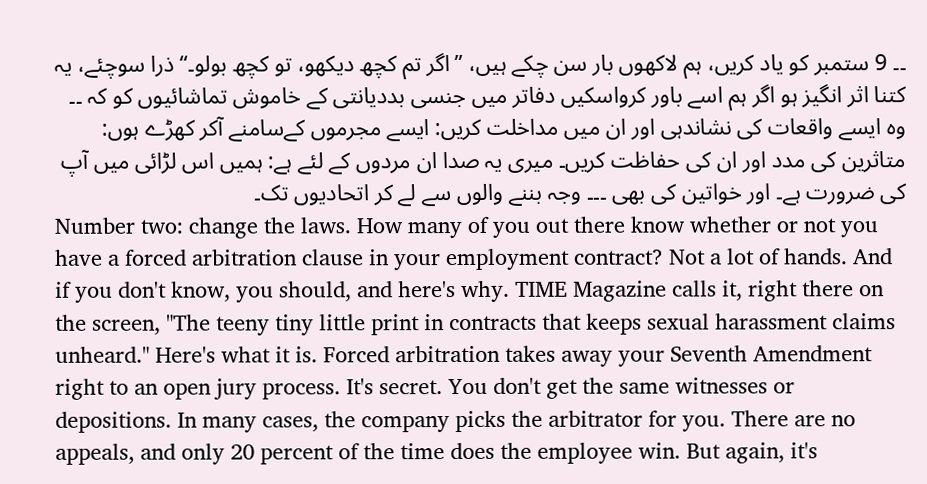۔۔ 9 ستمبر کو یاد کریں، ہم لاکھوں بار سن چکے ہیں، ’’اگر تم کچھ دیکھو، تو کچھ بولو۔‘‘ ذرا سوچئے، یہ کتنا اثر انگیز ہو اگر ہم اسے باور کرواسکیں دفاتر میں جنسی بددیانتی کے خاموش تماشائیوں کو کہ ۔۔ وہ ایسے واقعات کی نشاندہی اور ان میں مداخلت کریں: ایسے مجرموں کےسامنے آکر کھڑے ہوں: متاثرین کی مدد اور ان کی حفاظت کریں۔ میری یہ صدا ان مردوں کے لئے ہے: ہمیں اس لڑائی میں آپ کی ضرورت ہے۔ اور خواتین کی بھی ۔۔۔ وجہ بننے والوں سے لے کر اتحادیوں تک۔
Number two: change the laws. How many of you out there know whether or not you have a forced arbitration clause in your employment contract? Not a lot of hands. And if you don't know, you should, and here's why. TIME Magazine calls it, right there on the screen, "The teeny tiny little print in contracts that keeps sexual harassment claims unheard." Here's what it is. Forced arbitration takes away your Seventh Amendment right to an open jury process. It's secret. You don't get the same witnesses or depositions. In many cases, the company picks the arbitrator for you. There are no appeals, and only 20 percent of the time does the employee win. But again, it's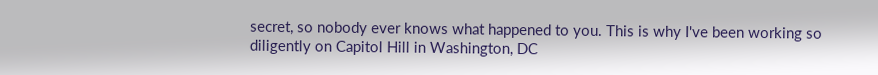secret, so nobody ever knows what happened to you. This is why I've been working so diligently on Capitol Hill in Washington, DC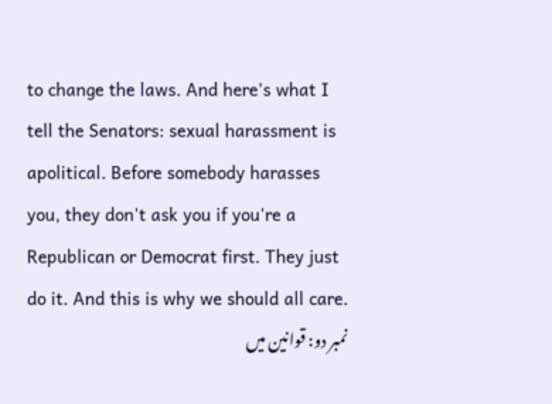to change the laws. And here's what I tell the Senators: sexual harassment is apolitical. Before somebody harasses you, they don't ask you if you're a Republican or Democrat first. They just do it. And this is why we should all care.
نمبر دو: قوانین میں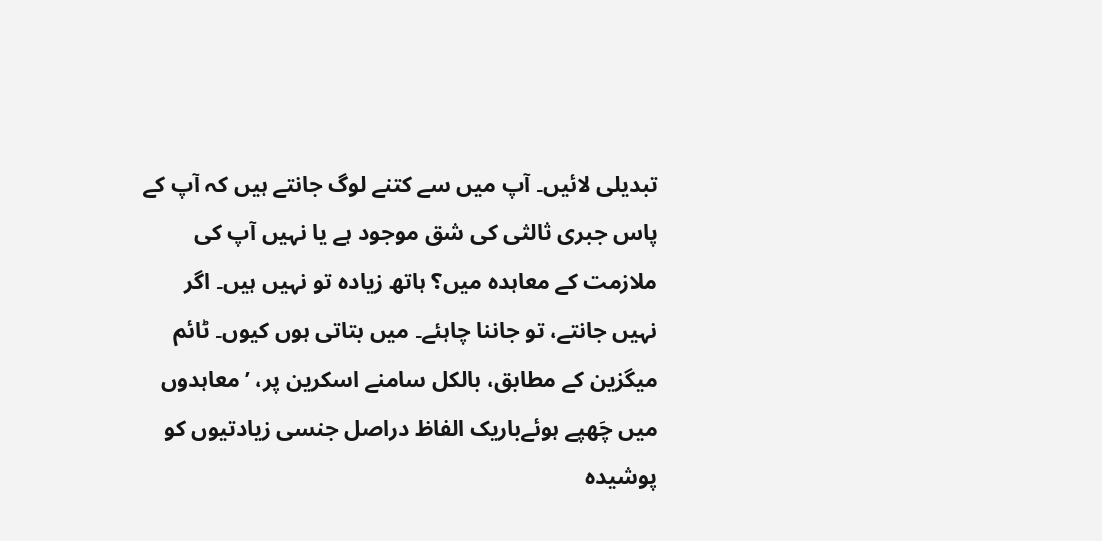تبدیلی لائیں۔ آپ میں سے کتنے لوگ جانتے ہیں کہ آپ کے پاس جبری ثالثی کی شق موجود ہے یا نہیں آپ کی ملازمت کے معاہدہ میں؟ ہاتھ زیادہ تو نہیں ہیں۔ اگر نہیں جانتے، تو جاننا چاہئے۔ میں بتاتی ہوں کیوں۔ ٹائم میگزین کے مطابق، بالکل سامنے اسکرین پر، ’معاہدوں میں چَھپے ہوئےباریک الفاظ دراصل جنسی زیادتیوں کو پوشیدہ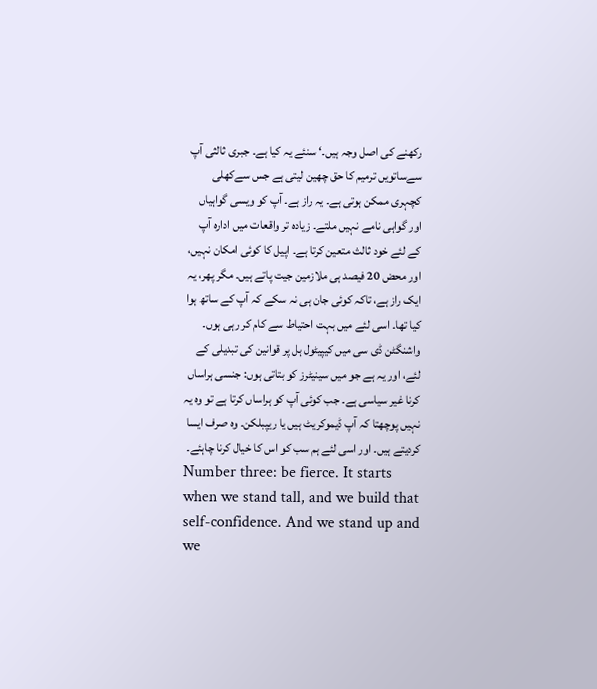رکھنے کی اصل وجہ ہیں۔‘ سنئے یہ کیا ہے۔ جبری ثالثی آپ سےساتویں ترمیم کا حق چھین لیتی ہے جس سےکھلی کچہری ممکن ہوتی ہے۔ یہ راز ہے۔ آپ کو ویسی گواہیاں اور گواہی نامے نہیں ملتے۔ زیادہ تر واقعات میں ادارہ آپ کے لئے خود ثالث متعین کرتا ہے۔ اپیل کا کوئی امکان نہیں، اور محض 20 فیصد ہی ملازمین جیت پاتے ہیں۔ مگر پھر، یہ ایک راز ہے، تاکہ کوئی جان ہی نہ سکے کہ آپ کے ساتھ ہوا کیا تھا۔ اسی لئے میں بہت احتیاط سے کام کر رہی ہوں۔ واشنگٹن ڈی سی میں کیپیٹول ہل پر قوانین کی تبدیلی کے لئے، اور یہ ہے جو میں سینیٹرز کو بتاتی ہوں: جنسی ہراساں کرنا غیر سیاسی ہے۔ جب کوئی آپ کو ہراساں کرتا ہے تو وہ یہ نہیں پوچھتا کہ آپ ڈیموکریٹ ہیں یا ریپبلکن۔ وہ صرف ایسا کردیتے ہیں۔ اور اسی لئے ہم سب کو اس کا خیال کرنا چاہئے۔
Number three: be fierce. It starts when we stand tall, and we build that self-confidence. And we stand up and we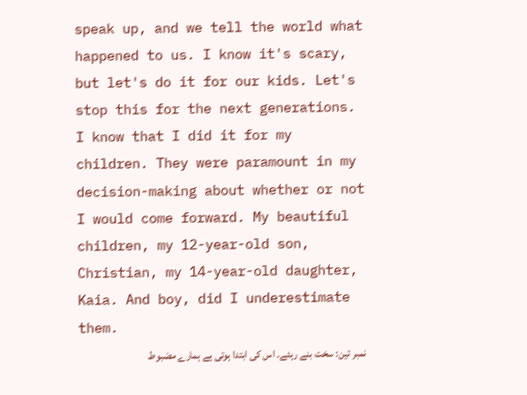speak up, and we tell the world what happened to us. I know it's scary, but let's do it for our kids. Let's stop this for the next generations. I know that I did it for my children. They were paramount in my decision-making about whether or not I would come forward. My beautiful children, my 12-year-old son, Christian, my 14-year-old daughter, Kaia. And boy, did I underestimate them.
نمبر تین: سخت بنے رہئے۔ اس کی ابتدا ہوتی ہے ہمارے مضبوط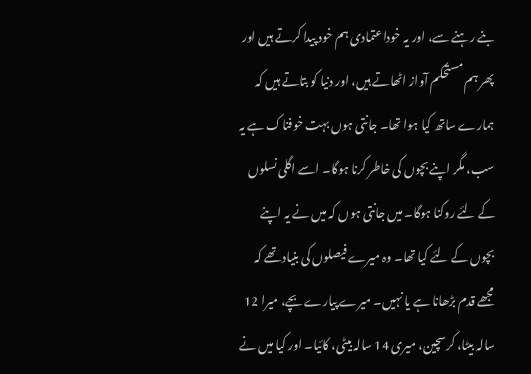بنے رہنے سے، اور یہ خوداعتمادی ہم خود پیدا کرتے ہیں اور پھر ہم مستحکم آواز اٹھاتے ہیں، اور دنیا کو بتاتے ہیں کہ ہمارے ساتھ کیا ہوا تھا۔ جانتی ہوں بہت خوفناک ہے یہ سب، مگر اپنے بچوں کی خاطر کرنا ہوگا۔ اسے اگلی نسلوں کے لئے روکنا ہوگا۔ میں جانتی ہوں کہ میں نے یہ اپنے بچوں کے لئے کیا تھا۔ وہ میرے فیصلوں کی بنیاد تھے کہ مجھے قدم بڑھانا ہے یا نہیں۔ میرے پیارے بچے، میرا 12 سالہ بیٹا، کرسچین، میری 14 سالہ بیٹی، کائیا۔ اور کیا میں نے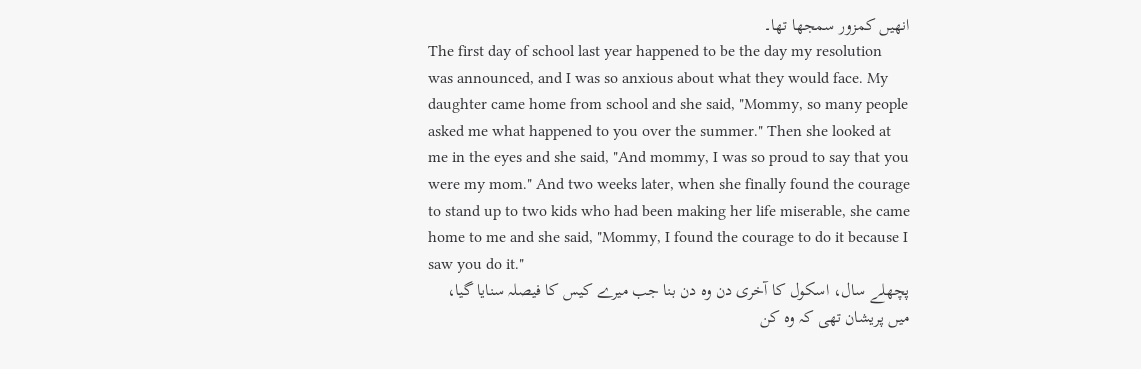انھیں کمزور سمجھا تھا۔
The first day of school last year happened to be the day my resolution was announced, and I was so anxious about what they would face. My daughter came home from school and she said, "Mommy, so many people asked me what happened to you over the summer." Then she looked at me in the eyes and she said, "And mommy, I was so proud to say that you were my mom." And two weeks later, when she finally found the courage to stand up to two kids who had been making her life miserable, she came home to me and she said, "Mommy, I found the courage to do it because I saw you do it."
پچھلے سال، اسکول کا آخری دن وہ دن بنا جب میرے کیس کا فیصلہ سنایا گیا، میں پریشان تھی کہ وہ کن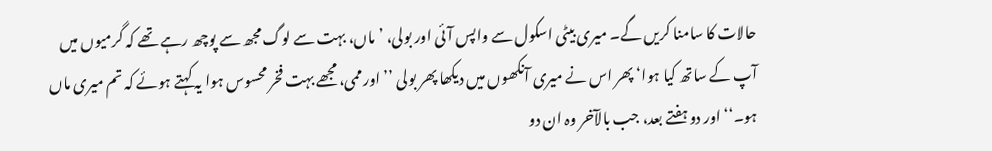حالات کا سامنا کریں گے۔ میری بیٹی اسکول سے واپس آئی اور بولی، ’ماں، بہت سے لوگ مجھ سے پوچھ رہے تھے کہ گرمیوں میں آپ کے ساتھ کیا ہوا‘ پھر اس نے میری آنکھوں میں دیکھا پھر بولی ’’اور ممی، مجھے بہت فخر محسوس ہوا یہ کہتے ہوئے کہ تم میری ماں ہو۔‘‘ اور دو ہفتے بعد، جب بالآخر وہ ان دو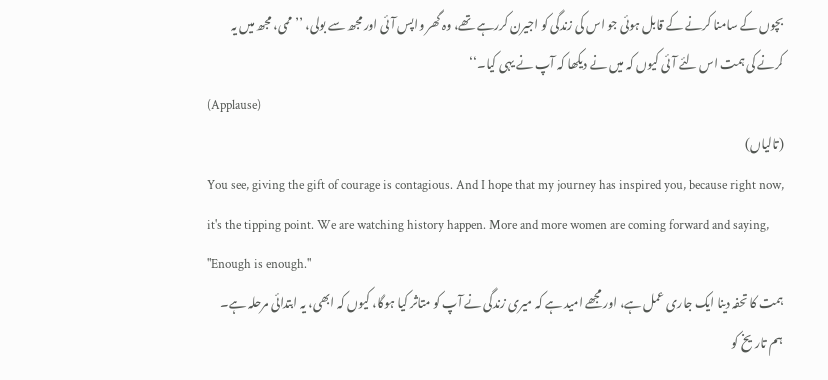بچوں کے سامنا کرنے کے قابل ہوئی جو اس کی زندگی کو اجیرن کررہے تھے، وہ گھر واپس آئی اور مجھ سے بولی، ’’ممی، مجھ میں یہ کرنے کی ہمت اس لئے آئی کیوں کہ میں نے دیکھا کہ آپ نے یہی کیا۔‘‘
(Applause)
(تالیاں)
You see, giving the gift of courage is contagious. And I hope that my journey has inspired you, because right now, it's the tipping point. We are watching history happen. More and more women are coming forward and saying, "Enough is enough."
ہمت کا تحفہ دینا ایک جاری عمل ہے، اور مجھے امید ہے کہ میری زندگی نے آپ کو متاثر کیا ہوگا، کیوں کہ ابھی، یہ ابتدائی مرحلہ ہے۔ ہم تاریخ کو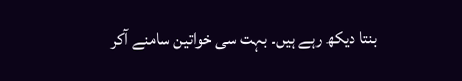بنتا دیکھ رہے ہیں۔ بہت سی خواتین سامنے آکر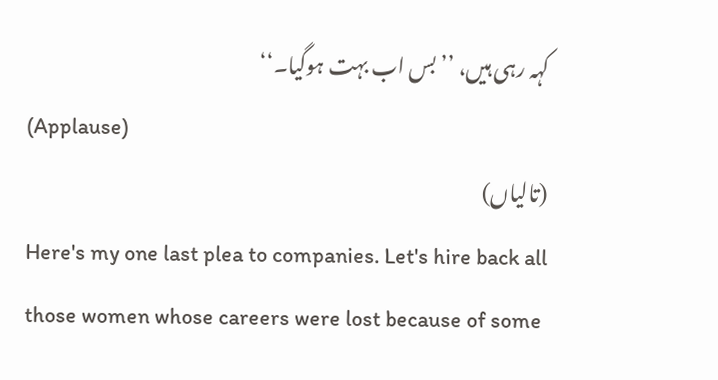کہہ رہی ہیں، ’’بس اب بہت ہوگیا۔‘‘
(Applause)
(تالیاں)
Here's my one last plea to companies. Let's hire back all those women whose careers were lost because of some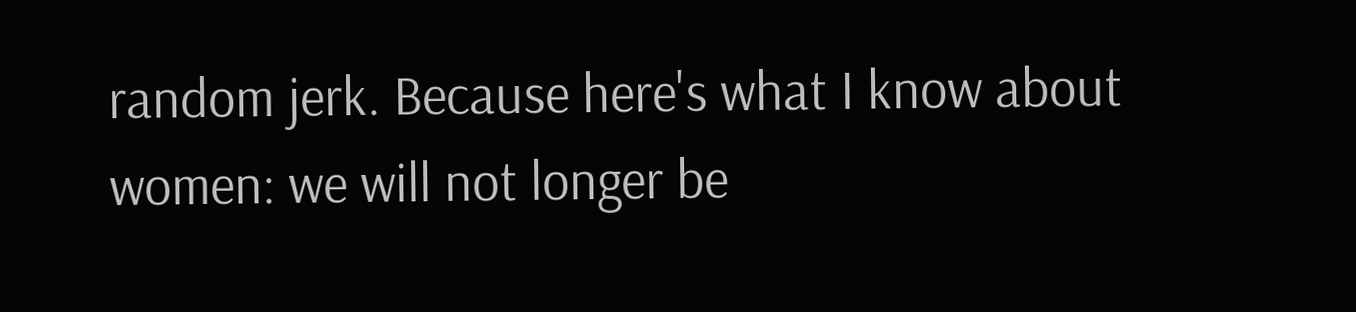random jerk. Because here's what I know about women: we will not longer be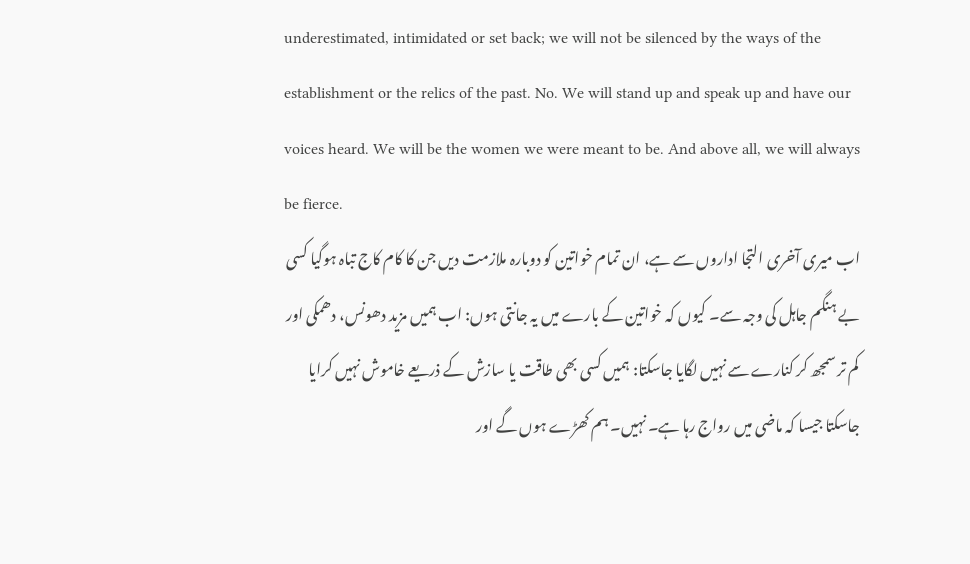underestimated, intimidated or set back; we will not be silenced by the ways of the establishment or the relics of the past. No. We will stand up and speak up and have our voices heard. We will be the women we were meant to be. And above all, we will always be fierce.
اب میری آخری التجا اداروں سے ہے، ان تمام خواتین کو دوبارہ ملازمت دیں جن کا کام کاج تباہ ہوگیا کسی بے ہنگم جاہل کی وجہ سے۔ کیوں کہ خواتین کے بارے میں یہ جانتی ہوں: اب ہمیں مزید دھونس، دھمکی اور کم تر سمجھ کر کنارے سے نہیں لگایا جاسکتا: ہمیں کسی بھی طاقت یا سازش کے ذریعے خاموش نہیں کرایا جاسکتا جیسا کہ ماضی میں رواج رہا ہے۔ نہیں۔ ہم کھڑے ہوں گے اور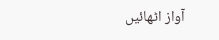آواز اٹھائیں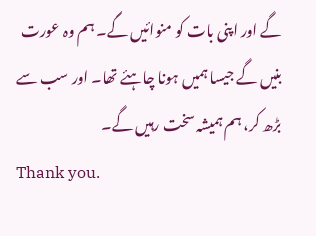گے اور اپنی بات کو منوائیں گے۔ ہم وہ عورت بنیں گے جیسا ہمیں ہونا چاہئے تھا۔ اور سب سے بڑھ کر، ہم ہمیشہ سخت رہیں گے۔
Thank you.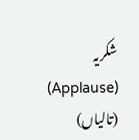شکریہ
(Applause)
(تالیاں)